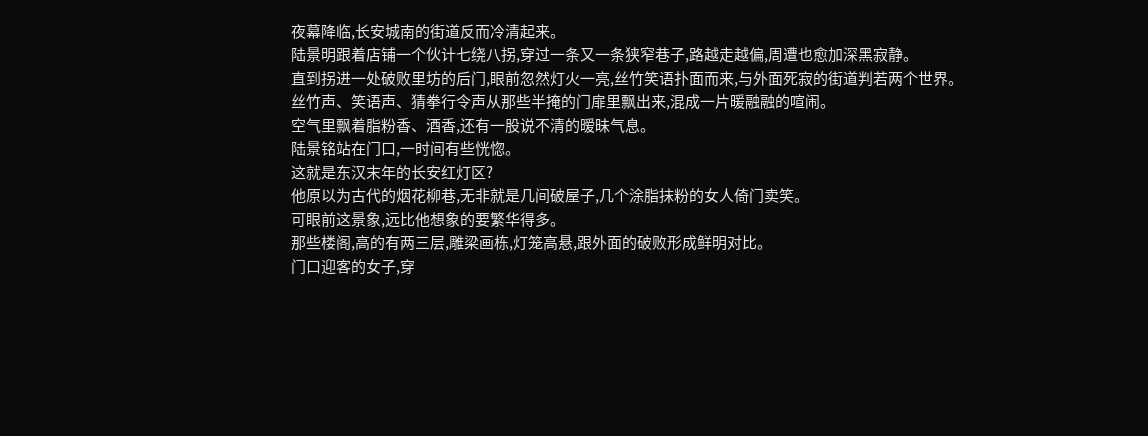夜幕降临,长安城南的街道反而冷清起来。
陆景明跟着店铺一个伙计七绕八拐,穿过一条又一条狭窄巷子,路越走越偏,周遭也愈加深黑寂静。
直到拐进一处破败里坊的后门,眼前忽然灯火一亮,丝竹笑语扑面而来,与外面死寂的街道判若两个世界。
丝竹声、笑语声、猜拳行令声从那些半掩的门扉里飘出来,混成一片暖融融的喧闹。
空气里飘着脂粉香、酒香,还有一股说不清的暧昧气息。
陆景铭站在门口,一时间有些恍惚。
这就是东汉末年的长安红灯区?
他原以为古代的烟花柳巷,无非就是几间破屋子,几个涂脂抹粉的女人倚门卖笑。
可眼前这景象,远比他想象的要繁华得多。
那些楼阁,高的有两三层,雕梁画栋,灯笼高悬,跟外面的破败形成鲜明对比。
门口迎客的女子,穿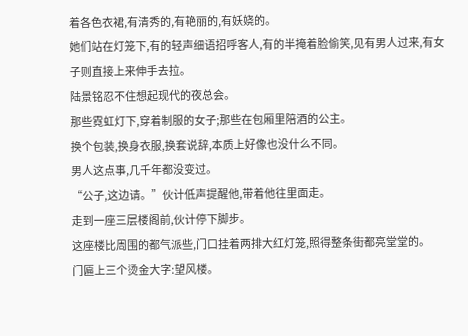着各色衣裙,有清秀的,有艳丽的,有妖娆的。
她们站在灯笼下,有的轻声细语招呼客人,有的半掩着脸偷笑,见有男人过来,有女子则直接上来伸手去拉。
陆景铭忍不住想起现代的夜总会。
那些霓虹灯下,穿着制服的女子;那些在包厢里陪酒的公主。
换个包装,换身衣服,换套说辞,本质上好像也没什么不同。
男人这点事,几千年都没变过。
“公子,这边请。”伙计低声提醒他,带着他往里面走。
走到一座三层楼阁前,伙计停下脚步。
这座楼比周围的都气派些,门口挂着两排大红灯笼,照得整条街都亮堂堂的。
门匾上三个烫金大字:望风楼。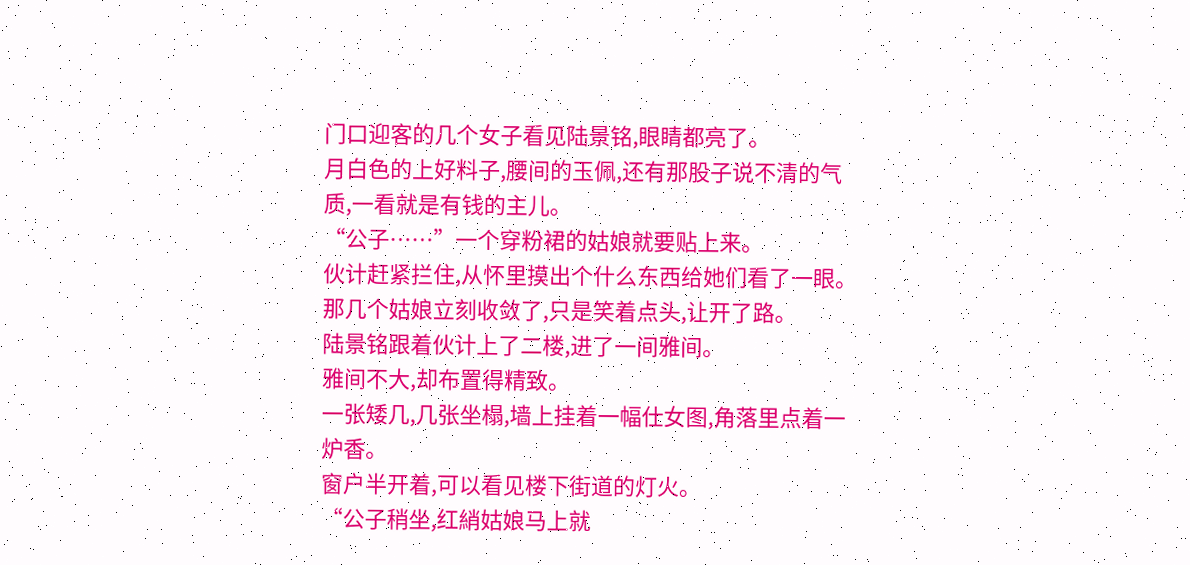门口迎客的几个女子看见陆景铭,眼睛都亮了。
月白色的上好料子,腰间的玉佩,还有那股子说不清的气质,一看就是有钱的主儿。
“公子……”一个穿粉裙的姑娘就要贴上来。
伙计赶紧拦住,从怀里摸出个什么东西给她们看了一眼。
那几个姑娘立刻收敛了,只是笑着点头,让开了路。
陆景铭跟着伙计上了二楼,进了一间雅间。
雅间不大,却布置得精致。
一张矮几,几张坐榻,墙上挂着一幅仕女图,角落里点着一炉香。
窗户半开着,可以看见楼下街道的灯火。
“公子稍坐,红綃姑娘马上就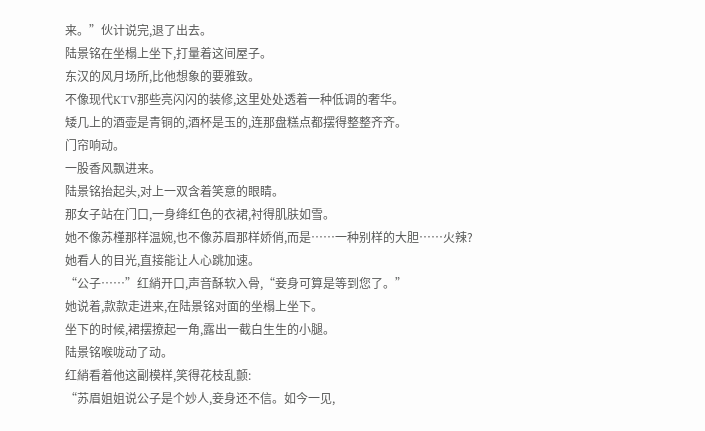来。”伙计说完,退了出去。
陆景铭在坐榻上坐下,打量着这间屋子。
东汉的风月场所,比他想象的要雅致。
不像现代KTV那些亮闪闪的装修,这里处处透着一种低调的奢华。
矮几上的酒壶是青铜的,酒杯是玉的,连那盘糕点都摆得整整齐齐。
门帘响动。
一股香风飘进来。
陆景铭抬起头,对上一双含着笑意的眼睛。
那女子站在门口,一身绛红色的衣裙,衬得肌肤如雪。
她不像苏槿那样温婉,也不像苏眉那样娇俏,而是……一种别样的大胆……火辣?
她看人的目光,直接能让人心跳加速。
“公子……”红綃开口,声音酥软入骨,“妾身可算是等到您了。”
她说着,款款走进来,在陆景铭对面的坐榻上坐下。
坐下的时候,裙摆撩起一角,露出一截白生生的小腿。
陆景铭喉咙动了动。
红綃看着他这副模样,笑得花枝乱颤:
“苏眉姐姐说公子是个妙人,妾身还不信。如今一见,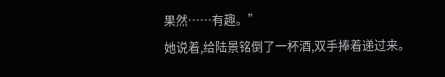果然……有趣。”
她说着,给陆景铭倒了一杯酒,双手捧着递过来。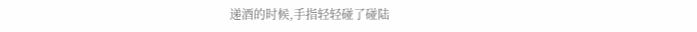递酒的时候,手指轻轻碰了碰陆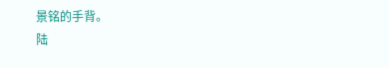景铭的手背。
陆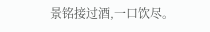景铭接过酒,一口饮尽。